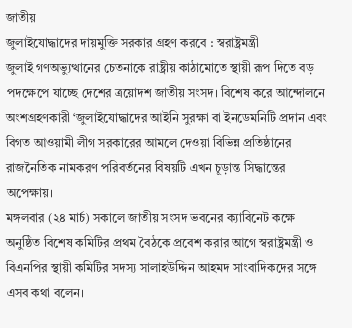জাতীয়
জুলাইযোদ্ধাদের দায়মুক্তি সরকার গ্রহণ করবে : স্বরাষ্ট্রমন্ত্রী
জুলাই গণঅভ্যুত্থানের চেতনাকে রাষ্ট্রীয় কাঠামোতে স্থায়ী রূপ দিতে বড় পদক্ষেপে যাচ্ছে দেশের ত্রয়োদশ জাতীয় সংসদ। বিশেষ করে আন্দোলনে অংশগ্রহণকারী ‘জুলাইযোদ্ধাদের আইনি সুরক্ষা বা ইনডেমনিটি প্রদান এবং বিগত আওয়ামী লীগ সরকারের আমলে দেওয়া বিভিন্ন প্রতিষ্ঠানের রাজনৈতিক নামকরণ পরিবর্তনের বিষয়টি এখন চূড়ান্ত সিদ্ধান্তের অপেক্ষায়।
মঙ্গলবার (২৪ মার্চ) সকালে জাতীয় সংসদ ভবনের ক্যাবিনেট কক্ষে অনুষ্ঠিত বিশেষ কমিটির প্রথম বৈঠকে প্রবেশ করার আগে স্বরাষ্ট্রমন্ত্রী ও বিএনপির স্থায়ী কমিটির সদস্য সালাহউদ্দিন আহমদ সাংবাদিকদের সঙ্গে এসব কথা বলেন।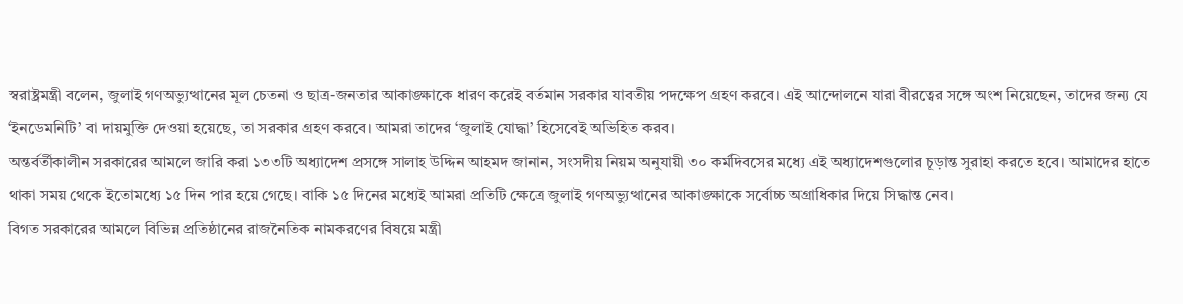স্বরাষ্ট্রমন্ত্রী বলেন, জুলাই গণঅভ্যুত্থানের মূল চেতনা ও ছাত্র-জনতার আকাঙ্ক্ষাকে ধারণ করেই বর্তমান সরকার যাবতীয় পদক্ষেপ গ্রহণ করবে। এই আন্দোলনে যারা বীরত্বের সঙ্গে অংশ নিয়েছেন, তাদের জন্য যে ‘ইনডেমনিটি’ বা দায়মুক্তি দেওয়া হয়েছে, তা সরকার গ্রহণ করবে। আমরা তাদের ‘জুলাই যোদ্ধা’ হিসেবেই অভিহিত করব।
অন্তর্বর্তীকালীন সরকারের আমলে জারি করা ১৩৩টি অধ্যাদেশ প্রসঙ্গে সালাহ উদ্দিন আহমদ জানান, সংসদীয় নিয়ম অনুযায়ী ৩০ কর্মদিবসের মধ্যে এই অধ্যাদেশগুলোর চূড়ান্ত সুরাহা করতে হবে। আমাদের হাতে থাকা সময় থেকে ইতোমধ্যে ১৫ দিন পার হয়ে গেছে। বাকি ১৫ দিনের মধ্যেই আমরা প্রতিটি ক্ষেত্রে জুলাই গণঅভ্যুত্থানের আকাঙ্ক্ষাকে সর্বোচ্চ অগ্রাধিকার দিয়ে সিদ্ধান্ত নেব।
বিগত সরকারের আমলে বিভিন্ন প্রতিষ্ঠানের রাজনৈতিক নামকরণের বিষয়ে মন্ত্রী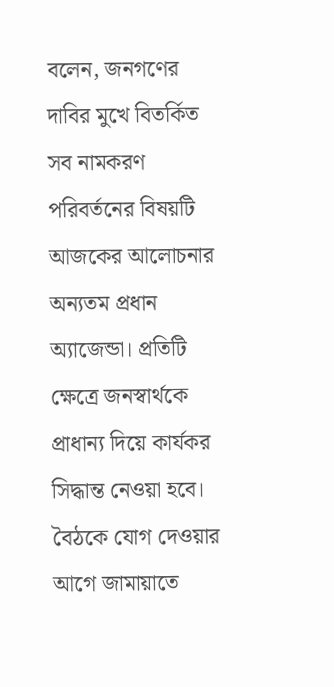বলেন, জনগণের দাবির মুখে বিতর্কিত সব নামকরণ পরিবর্তনের বিষয়টি আজকের আলোচনার অন্যতম প্রধান অ্যাজেন্ডা। প্রতিটি ক্ষেত্রে জনস্বার্থকে প্রাধান্য দিয়ে কার্যকর সিদ্ধান্ত নেওয়া হবে।
বৈঠকে যোগ দেওয়ার আগে জামায়াতে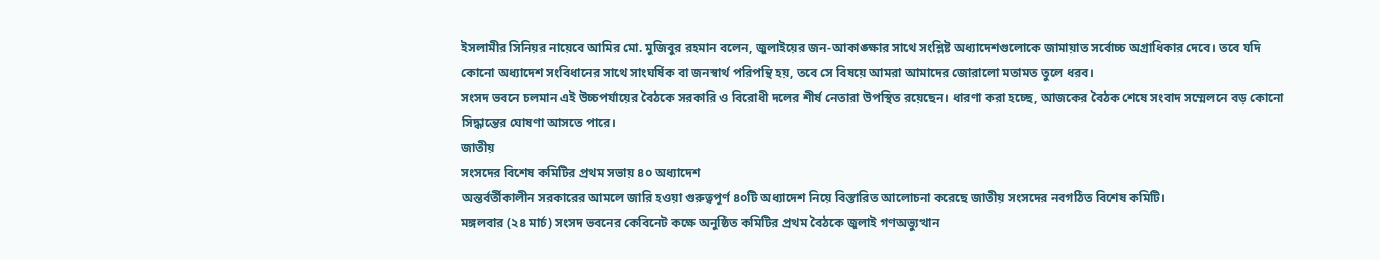ইসলামীর সিনিয়র নায়েবে আমির মো. মুজিবুর রহমান বলেন, জুলাইয়ের জন-আকাঙ্ক্ষার সাথে সংশ্লিষ্ট অধ্যাদেশগুলোকে জামায়াত সর্বোচ্চ অগ্রাধিকার দেবে। তবে যদি কোনো অধ্যাদেশ সংবিধানের সাথে সাংঘর্ষিক বা জনস্বার্থ পরিপন্থি হয়, তবে সে বিষয়ে আমরা আমাদের জোরালো মতামত তুলে ধরব।
সংসদ ভবনে চলমান এই উচ্চপর্যায়ের বৈঠকে সরকারি ও বিরোধী দলের শীর্ষ নেতারা উপস্থিত রয়েছেন। ধারণা করা হচ্ছে, আজকের বৈঠক শেষে সংবাদ সম্মেলনে বড় কোনো সিদ্ধান্তের ঘোষণা আসতে পারে।
জাতীয়
সংসদের বিশেষ কমিটির প্রথম সভায় ৪০ অধ্যাদেশ
অন্তর্বর্তীকালীন সরকারের আমলে জারি হওয়া গুরুত্বপূর্ণ ৪০টি অধ্যাদেশ নিয়ে বিস্তারিত আলোচনা করেছে জাতীয় সংসদের নবগঠিত বিশেষ কমিটি।
মঙ্গলবার (২৪ মার্চ) সংসদ ভবনের কেবিনেট কক্ষে অনুষ্ঠিত কমিটির প্রথম বৈঠকে জুলাই গণঅভ্যুত্থান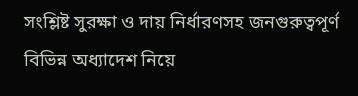সংশ্লিষ্ট সুরক্ষা ও দায় নির্ধারণসহ জনগুরুত্বপূর্ণ বিভিন্ন অধ্যাদেশ নিয়ে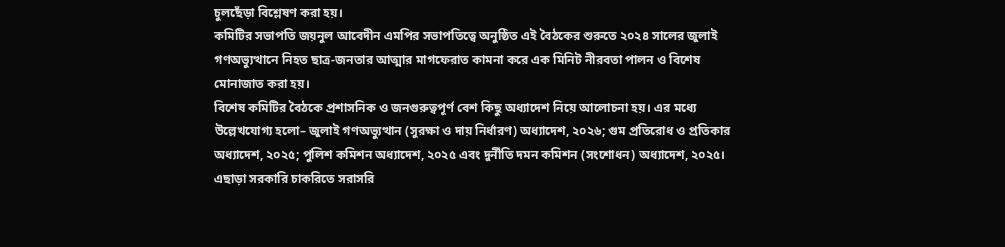চুলছেঁড়া বিশ্লেষণ করা হয়।
কমিটির সভাপতি জয়নুল আবেদীন এমপির সভাপতিত্বে অনুষ্ঠিত এই বৈঠকের শুরুতে ২০২৪ সালের জুলাই গণঅভ্যুত্থানে নিহত ছাত্র-জনতার আত্মার মাগফেরাত কামনা করে এক মিনিট নীরবতা পালন ও বিশেষ মোনাজাত করা হয়।
বিশেষ কমিটির বৈঠকে প্রশাসনিক ও জনগুরুত্বপূর্ণ বেশ কিছু অধ্যাদেশ নিয়ে আলোচনা হয়। এর মধ্যে উল্লেখযোগ্য হলো– জুলাই গণঅভ্যুত্থান (সুরক্ষা ও দায় নির্ধারণ) অধ্যাদেশ, ২০২৬; গুম প্রতিরোধ ও প্রতিকার অধ্যাদেশ, ২০২৫; পুলিশ কমিশন অধ্যাদেশ, ২০২৫ এবং দুর্নীতি দমন কমিশন (সংশোধন) অধ্যাদেশ, ২০২৫।
এছাড়া সরকারি চাকরিতে সরাসরি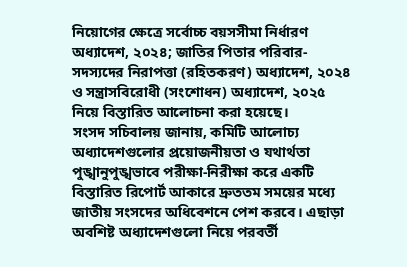নিয়োগের ক্ষেত্রে সর্বোচ্চ বয়সসীমা নির্ধারণ অধ্যাদেশ, ২০২৪; জাতির পিতার পরিবার-সদস্যদের নিরাপত্তা (রহিতকরণ) অধ্যাদেশ, ২০২৪ ও সন্ত্রাসবিরোধী (সংশোধন) অধ্যাদেশ, ২০২৫ নিয়ে বিস্তারিত আলোচনা করা হয়েছে।
সংসদ সচিবালয় জানায়, কমিটি আলোচ্য অধ্যাদেশগুলোর প্রয়োজনীয়তা ও যথার্থতা পুঙ্খানুপুঙ্খভাবে পরীক্ষা-নিরীক্ষা করে একটি বিস্তারিত রিপোর্ট আকারে দ্রুততম সময়ের মধ্যে জাতীয় সংসদের অধিবেশনে পেশ করবে। এছাড়া অবশিষ্ট অধ্যাদেশগুলো নিয়ে পরবর্তী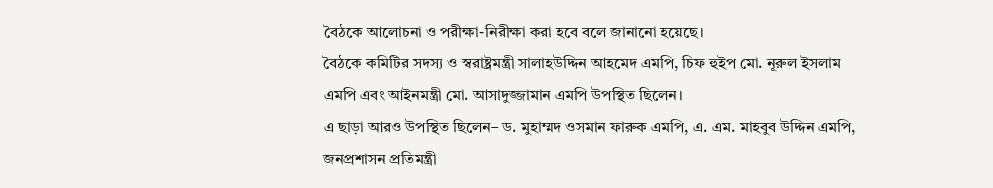বৈঠকে আলোচনা ও পরীক্ষা-নিরীক্ষা করা হবে বলে জানানো হয়েছে।
বৈঠকে কমিটির সদস্য ও স্বরাষ্ট্রমন্ত্রী সালাহউদ্দিন আহমেদ এমপি, চিফ হুইপ মো. নূরুল ইসলাম এমপি এবং আইনমন্ত্রী মো. আসাদুজ্জামান এমপি উপস্থিত ছিলেন।
এ ছাড়া আরও উপস্থিত ছিলেন– ড. মুহাম্মদ ওসমান ফারুক এমপি, এ. এম. মাহবুব উদ্দিন এমপি, জনপ্রশাসন প্রতিমন্ত্রী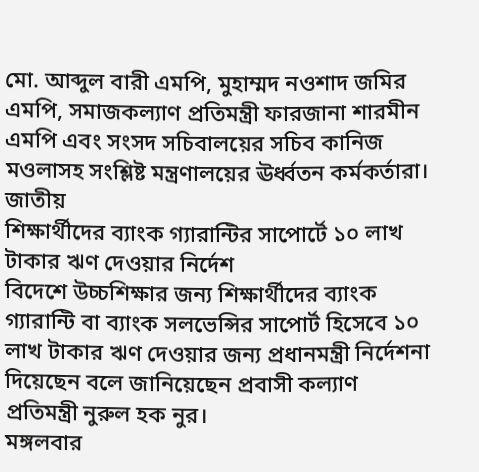মো. আব্দুল বারী এমপি, মুহাম্মদ নওশাদ জমির এমপি, সমাজকল্যাণ প্রতিমন্ত্রী ফারজানা শারমীন এমপি এবং সংসদ সচিবালয়ের সচিব কানিজ মওলাসহ সংশ্লিষ্ট মন্ত্রণালয়ের ঊর্ধ্বতন কর্মকর্তারা।
জাতীয়
শিক্ষার্থীদের ব্যাংক গ্যারান্টির সাপোর্টে ১০ লাখ টাকার ঋণ দেওয়ার নির্দেশ
বিদেশে উচ্চশিক্ষার জন্য শিক্ষার্থীদের ব্যাংক গ্যারান্টি বা ব্যাংক সলভেন্সির সাপোর্ট হিসেবে ১০ লাখ টাকার ঋণ দেওয়ার জন্য প্রধানমন্ত্রী নির্দেশনা দিয়েছেন বলে জানিয়েছেন প্রবাসী কল্যাণ প্রতিমন্ত্রী নুরুল হক নুর।
মঙ্গলবার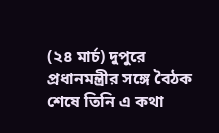(২৪ মার্চ) দুপুরে প্রধানমন্ত্রীর সঙ্গে বৈঠক শেষে তিনি এ কথা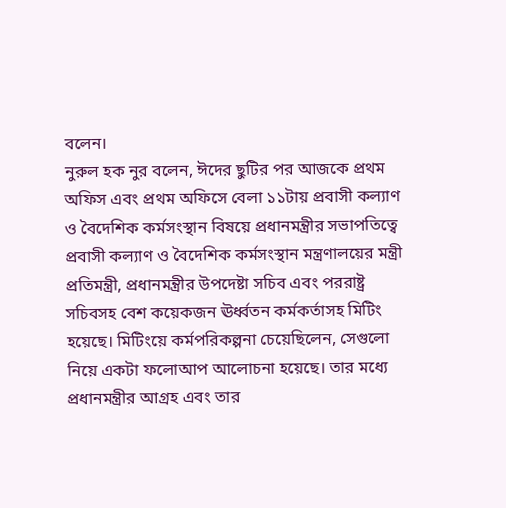বলেন।
নুরুল হক নুর বলেন, ঈদের ছুটির পর আজকে প্রথম অফিস এবং প্রথম অফিসে বেলা ১১টায় প্রবাসী কল্যাণ ও বৈদেশিক কর্মসংস্থান বিষয়ে প্রধানমন্ত্রীর সভাপতিত্বে প্রবাসী কল্যাণ ও বৈদেশিক কর্মসংস্থান মন্ত্রণালয়ের মন্ত্রী প্রতিমন্ত্রী, প্রধানমন্ত্রীর উপদেষ্টা সচিব এবং পররাষ্ট্র সচিবসহ বেশ কয়েকজন ঊর্ধ্বতন কর্মকর্তাসহ মিটিং হয়েছে। মিটিংয়ে কর্মপরিকল্পনা চেয়েছিলেন, সেগুলো নিয়ে একটা ফলোআপ আলোচনা হয়েছে। তার মধ্যে প্রধানমন্ত্রীর আগ্রহ এবং তার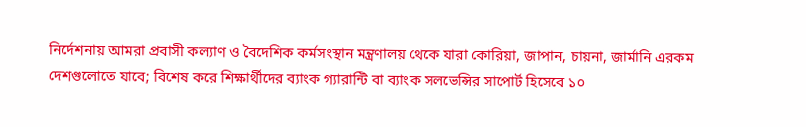নির্দেশনায় আমরা প্রবাসী কল্যাণ ও বৈদেশিক কর্মসংস্থান মন্ত্রণালয় থেকে যারা কোরিয়া, জাপান, চায়না, জার্মানি এরকম দেশগুলোতে যাবে; বিশেষ করে শিক্ষার্থীদের ব্যাংক গ্যারান্টি বা ব্যাংক সলভেন্সির সাপোর্ট হিসেবে ১০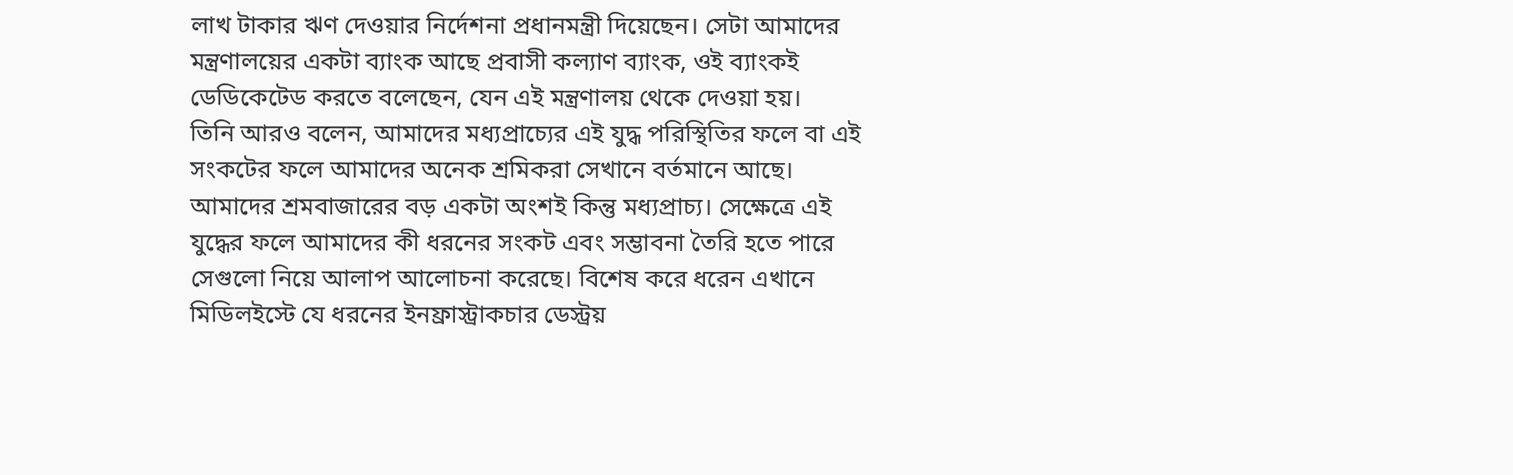লাখ টাকার ঋণ দেওয়ার নির্দেশনা প্রধানমন্ত্রী দিয়েছেন। সেটা আমাদের মন্ত্রণালয়ের একটা ব্যাংক আছে প্রবাসী কল্যাণ ব্যাংক, ওই ব্যাংকই ডেডিকেটেড করতে বলেছেন, যেন এই মন্ত্রণালয় থেকে দেওয়া হয়।
তিনি আরও বলেন, আমাদের মধ্যপ্রাচ্যের এই যুদ্ধ পরিস্থিতির ফলে বা এই সংকটের ফলে আমাদের অনেক শ্রমিকরা সেখানে বর্তমানে আছে। আমাদের শ্রমবাজারের বড় একটা অংশই কিন্তু মধ্যপ্রাচ্য। সেক্ষেত্রে এই যুদ্ধের ফলে আমাদের কী ধরনের সংকট এবং সম্ভাবনা তৈরি হতে পারে সেগুলো নিয়ে আলাপ আলোচনা করেছে। বিশেষ করে ধরেন এখানে মিডিলইস্টে যে ধরনের ইনফ্রাস্ট্রাকচার ডেস্ট্রয়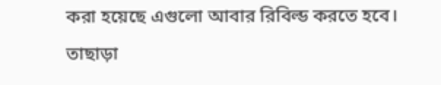করা হয়েছে এগুলো আবার রিবিল্ড করতে হবে। তাছাড়া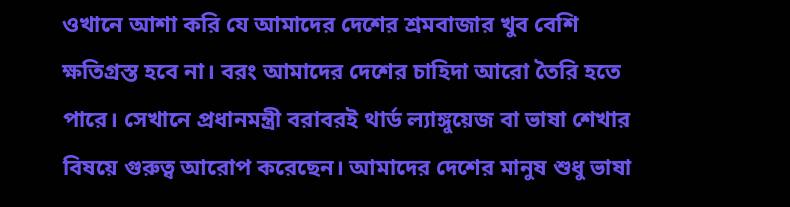ওখানে আশা করি যে আমাদের দেশের শ্রমবাজার খুব বেশি ক্ষতিগ্রস্ত হবে না। বরং আমাদের দেশের চাহিদা আরো তৈরি হতে পারে। সেখানে প্রধানমন্ত্রী বরাবরই থার্ড ল্যাঙ্গুয়েজ বা ভাষা শেখার বিষয়ে গুরুত্ব আরোপ করেছেন। আমাদের দেশের মানুষ শুধু ভাষা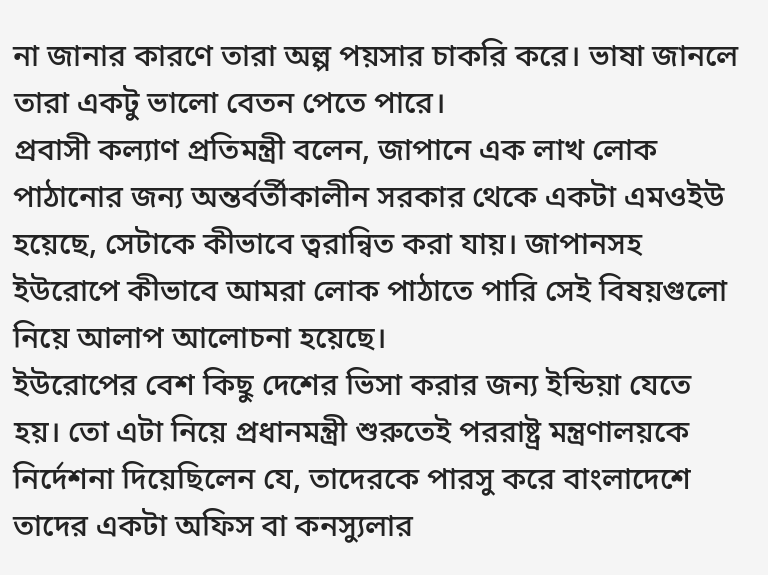না জানার কারণে তারা অল্প পয়সার চাকরি করে। ভাষা জানলে তারা একটু ভালো বেতন পেতে পারে।
প্রবাসী কল্যাণ প্রতিমন্ত্রী বলেন, জাপানে এক লাখ লোক পাঠানোর জন্য অন্তর্বর্তীকালীন সরকার থেকে একটা এমওইউ হয়েছে, সেটাকে কীভাবে ত্বরান্বিত করা যায়। জাপানসহ ইউরোপে কীভাবে আমরা লোক পাঠাতে পারি সেই বিষয়গুলো নিয়ে আলাপ আলোচনা হয়েছে।
ইউরোপের বেশ কিছু দেশের ভিসা করার জন্য ইন্ডিয়া যেতে হয়। তো এটা নিয়ে প্রধানমন্ত্রী শুরুতেই পররাষ্ট্র মন্ত্রণালয়কে নির্দেশনা দিয়েছিলেন যে, তাদেরকে পারসু করে বাংলাদেশে তাদের একটা অফিস বা কনস্যুলার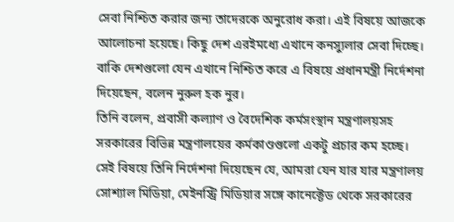সেবা নিশ্চিত করার জন্য তাদেরকে অনুরোধ করা। এই বিষয়ে আজকে আলোচনা হয়েছে। কিছু দেশ এরইমধ্যে এখানে কনস্যুলার সেবা দিচ্ছে। বাকি দেশগুলো যেন এখানে নিশ্চিত করে এ বিষয়ে প্রধানমন্ত্রী নির্দেশনা দিয়েছেন, বলেন নুরুল হক নুর।
তিনি বলেন, প্রবাসী কল্যাণ ও বৈদেশিক কর্মসংস্থান মন্ত্রণালয়সহ সরকারের বিভিন্ন মন্ত্রণালয়ের কর্মকাণ্ডগুলো একটু প্রচার কম হচ্ছে। সেই বিষয়ে তিনি নির্দেশনা দিয়েছেন যে, আমরা যেন যার যার মন্ত্রণালয় সোশ্যাল মিডিয়া, মেইনস্ট্রি মিডিয়ার সঙ্গে কানেক্টেড থেকে সরকারের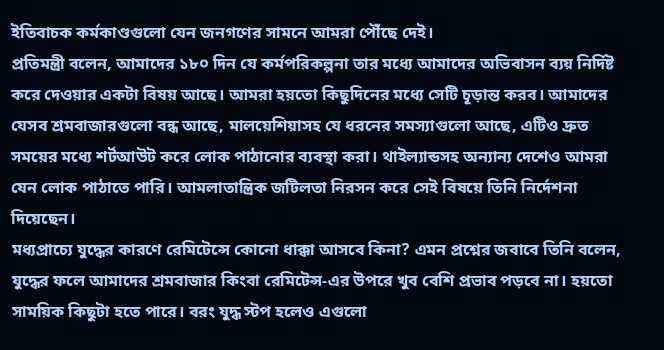ইতিবাচক কর্মকাণ্ডগুলো যেন জনগণের সামনে আমরা পৌঁছে দেই।
প্রতিমন্ত্রী বলেন, আমাদের ১৮০ দিন যে কর্মপরিকল্পনা তার মধ্যে আমাদের অভিবাসন ব্যয় নির্দিষ্ট করে দেওয়ার একটা বিষয় আছে। আমরা হয়তো কিছুদিনের মধ্যে সেটি চূড়ান্ত করব। আমাদের যেসব শ্রমবাজারগুলো বন্ধ আছে, মালয়েশিয়াসহ যে ধরনের সমস্যাগুলো আছে, এটিও দ্রুত সময়ের মধ্যে শর্টআউট করে লোক পাঠানোর ব্যবস্থা করা। থাইল্যান্ডসহ অন্যান্য দেশেও আমরা যেন লোক পাঠাতে পারি। আমলাতান্ত্রিক জটিলতা নিরসন করে সেই বিষয়ে তিনি নির্দেশনা দিয়েছেন।
মধ্যপ্রাচ্যে যুদ্ধের কারণে রেমিটেন্সে কোনো ধাক্কা আসবে কিনা? এমন প্রশ্নের জবাবে তিনি বলেন, যুদ্ধের ফলে আমাদের শ্রমবাজার কিংবা রেমিটেন্স-এর উপরে খুব বেশি প্রভাব পড়বে না। হয়তো সাময়িক কিছুটা হতে পারে। বরং যুদ্ধ স্টপ হলেও এগুলো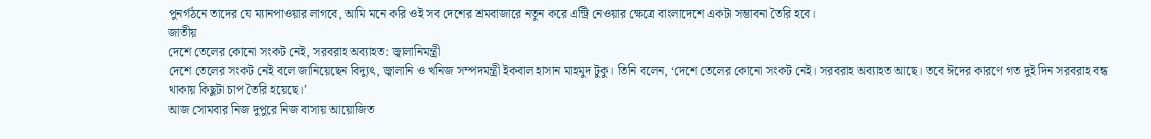পুনর্গঠনে তাদের যে ম্যানপাওয়ার লাগবে, আমি মনে করি ওই সব দেশের শ্রমবাজারে নতুন করে এন্ট্রি নেওয়ার ক্ষেত্রে বাংলাদেশে একটা সম্ভাবনা তৈরি হবে।
জাতীয়
দেশে তেলের কোনো সংকট নেই, সরবরাহ অব্যাহত: জ্বালানিমন্ত্রী
দেশে তেলের সংকট নেই বলে জানিয়েছেন বিদ্যুৎ, জ্বালানি ও খনিজ সম্পদমন্ত্রী ইকবাল হাসান মাহমুদ টুকু। তিনি বলেন, ‘দেশে তেলের কোনো সংকট নেই। সরবরাহ অব্যাহত আছে। তবে ঈদের কারণে গত দুই দিন সরবরাহ বন্ধ থাকায় কিছুটা চাপ তৈরি হয়েছে।’
আজ সোমবার নিজ দুপুরে নিজ বাসায় আয়োজিত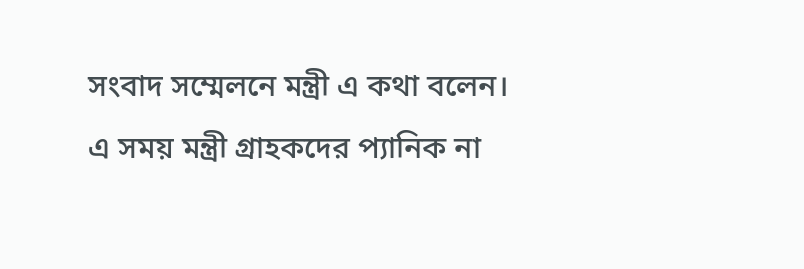সংবাদ সম্মেলনে মন্ত্রী এ কথা বলেন।
এ সময় মন্ত্রী গ্রাহকদের প্যানিক না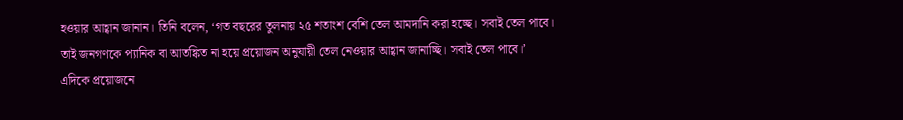হওয়ার আহ্বান জানান। তিনি বলেন, ‘গত বছরের তুলনায় ২৫ শতাংশ বেশি তেল আমদানি করা হচ্ছে। সবাই তেল পাবে।
তাই জনগণকে প্যানিক বা আতঙ্কিত না হয়ে প্রয়োজন অনুযায়ী তেল নেওয়ার আহ্বান জানাচ্ছি। সবাই তেল পাবে।’
এদিকে প্রয়োজনে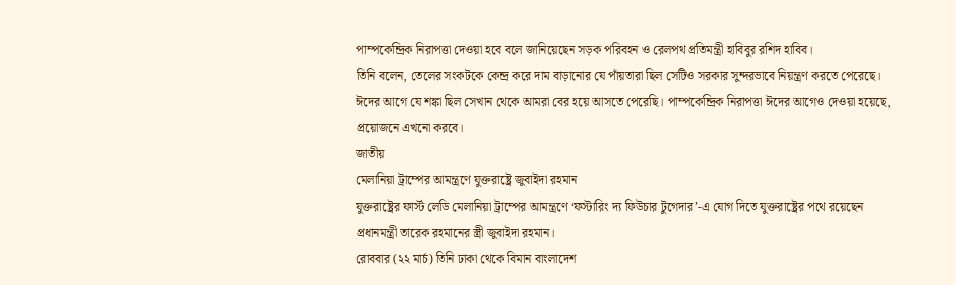পাম্পকেন্দ্রিক নিরাপত্তা দেওয়া হবে বলে জানিয়েছেন সড়ক পরিবহন ও রেলপথ প্রতিমন্ত্রী হাবিবুর রশিদ হাবিব।
তিনি বলেন, তেলের সংকটকে কেন্দ্র করে দাম বাড়ানোর যে পাঁয়তারা ছিল সেটিও সরকার সুন্দরভাবে নিয়ন্ত্রণ করতে পেরেছে।
ঈদের আগে যে শঙ্কা ছিল সেখান থেকে আমরা বের হয়ে আসতে পেরেছি। পাম্পকেন্দ্রিক নিরাপত্তা ঈদের আগেও দেওয়া হয়েছে, প্রয়োজনে এখনো করবে।
জাতীয়
মেলানিয়া ট্রাম্পের আমন্ত্রণে যুক্তরাষ্ট্রে জুবাইদা রহমান
যুক্তরাষ্ট্রের ফার্স্ট লেডি মেলানিয়া ট্রাম্পের আমন্ত্রণে ‘ফস্টারিং দ্য ফিউচার টুগেদার’-এ যোগ দিতে যুক্তরাষ্ট্রের পথে রয়েছেন প্রধানমন্ত্রী তারেক রহমানের স্ত্রী জুবাইদা রহমান।
রোববার (২২ মার্চ) তিনি ঢাকা থেকে বিমান বাংলাদেশ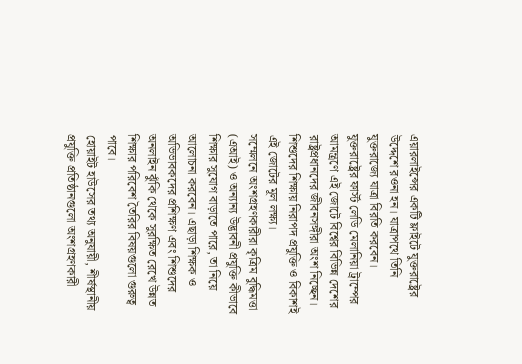এয়ারলাইন্সের একটি ফ্লাইটে যুক্তরাষ্ট্রের উদ্দেশে রওনা হন। যাত্রাপথে তিনি যুক্তরাজ্যে যাত্রা বিরতি করবেন।
যুক্তরাষ্ট্রের ফার্স্ট লেডি মেলানিয়া ট্রাম্পের আমন্ত্রণে এই জোটে বিশ্বের বিভিন্ন দেশের রাষ্ট্রপ্রধানদের জীবনসঙ্গীরা অংশ নিচ্ছেন। শিশুদের শিক্ষায় নিরাপদ প্রযুক্তি ও বিকাশই এই জোটের মূল লক্ষ্য।
সম্মেলনে অংশগ্রহণকারীরা কৃত্রিম বুদ্ধিমত্তা (এআই) ও অন্যান্য উদ্ভাবনী প্রযুক্তি কীভাবে শিক্ষার সুযোগ বাড়াতে পারে, তা নিয়ে আলোচনা করবেন। এছাড়া শিক্ষক ও অভিভাবকদের প্রশিক্ষণ এবং শিশুদের অনলাইন ঝুঁকি থেকে সুরক্ষিত রেখে উন্নত শিক্ষার পরিবেশ তৈরির বিষয়গুলো গুরুত্ব পাবে।
হোয়াইট হাউসের তথ্য অনুযায়ী, শীর্ষস্থানীয় প্রযুক্তি প্রতিষ্ঠানগুলো অংশগ্রহণকারী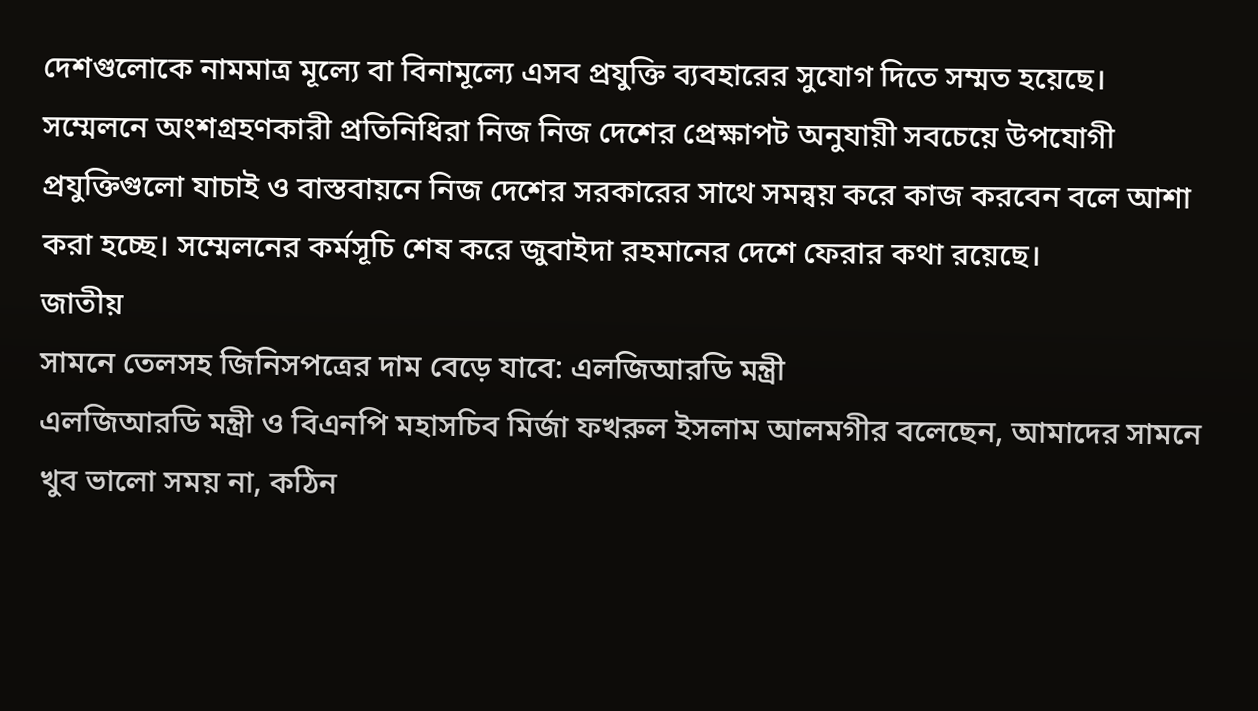দেশগুলোকে নামমাত্র মূল্যে বা বিনামূল্যে এসব প্রযুক্তি ব্যবহারের সুযোগ দিতে সম্মত হয়েছে।
সম্মেলনে অংশগ্রহণকারী প্রতিনিধিরা নিজ নিজ দেশের প্রেক্ষাপট অনুযায়ী সবচেয়ে উপযোগী প্রযুক্তিগুলো যাচাই ও বাস্তবায়নে নিজ দেশের সরকারের সাথে সমন্বয় করে কাজ করবেন বলে আশা করা হচ্ছে। সম্মেলনের কর্মসূচি শেষ করে জুবাইদা রহমানের দেশে ফেরার কথা রয়েছে।
জাতীয়
সামনে তেলসহ জিনিসপত্রের দাম বেড়ে যাবে: এলজিআরডি মন্ত্রী
এলজিআরডি মন্ত্রী ও বিএনপি মহাসচিব মির্জা ফখরুল ইসলাম আলমগীর বলেছেন, আমাদের সামনে খুব ভালো সময় না, কঠিন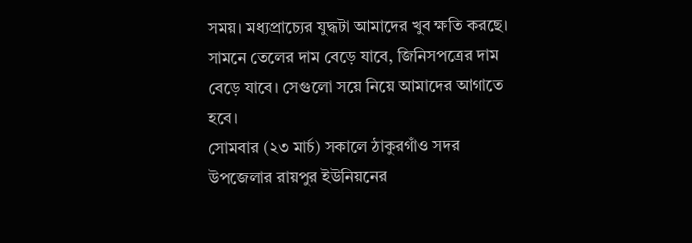সময়। মধ্যপ্রাচ্যের যুদ্ধটা আমাদের খুব ক্ষতি করছে। সামনে তেলের দাম বেড়ে যাবে, জিনিসপত্রের দাম বেড়ে যাবে। সেগুলো সয়ে নিয়ে আমাদের আগাতে হবে।
সোমবার (২৩ মার্চ) সকালে ঠাকুরগাঁও সদর উপজেলার রায়পুর ইউনিয়নের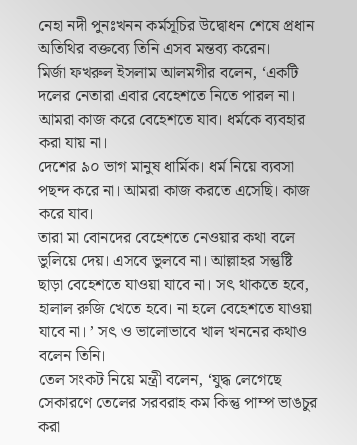নেহা নদী পুনঃখনন কর্মসূচির উদ্বোধন শেষে প্রধান অতিথির বক্তব্যে তিনি এসব মন্তব্য করেন।
মির্জা ফখরুল ইসলাম আলমগীর বলেন, ‘একটি দলের নেতারা এবার বেহেশতে নিতে পারল না। আমরা কাজ করে বেহেশতে যাব। ধর্মকে ব্যবহার করা যায় না।
দেশের ৯০ ভাগ মানুষ ধার্মিক। ধর্ম নিয়ে ব্যবসা পছন্দ করে না। আমরা কাজ করতে এসেছি। কাজ করে যাব।
তারা মা বোনদের বেহেশতে নেওয়ার কথা বলে ভুলিয়ে দেয়। এসবে ভুলবে না। আল্লাহর সন্তুষ্টি ছাড়া বেহেশতে যাওয়া যাবে না। সৎ থাকতে হবে, হালাল রুজি খেতে হবে। না হলে বেহেশতে যাওয়া যাবে না। ’ সৎ ও ভালোভাবে খাল খননের কথাও বলেন তিনি।
তেল সংকট নিয়ে মন্ত্রী বলেন, ‘যুদ্ধ লেগেছে সেকারণে তেলের সরবরাহ কম কিন্তু পাম্প ভাঙচুর করা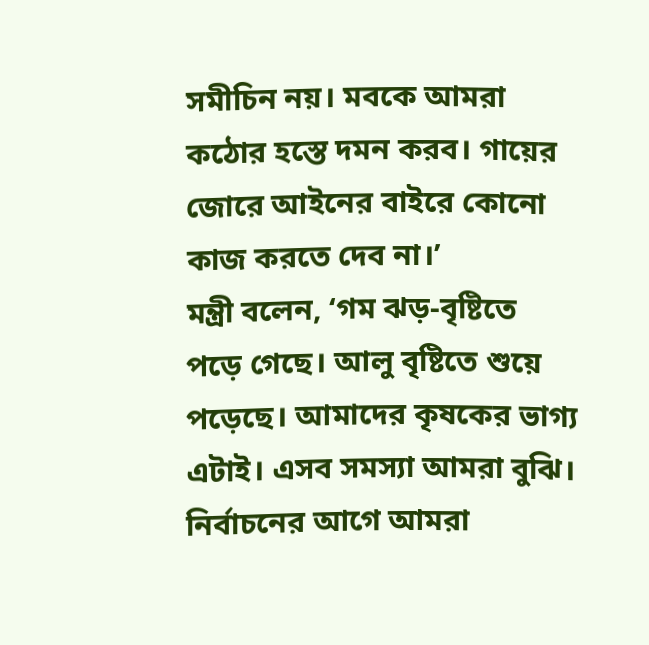সমীচিন নয়। মবকে আমরা কঠোর হস্তে দমন করব। গায়ের জোরে আইনের বাইরে কোনো কাজ করতে দেব না।’
মন্ত্রী বলেন, ‘গম ঝড়-বৃষ্টিতে পড়ে গেছে। আলু বৃষ্টিতে শুয়ে পড়েছে। আমাদের কৃষকের ভাগ্য এটাই। এসব সমস্যা আমরা বুঝি। নির্বাচনের আগে আমরা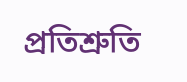প্রতিশ্রুতি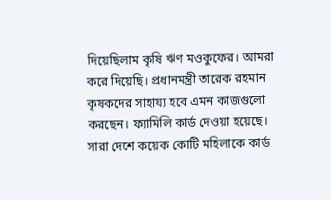দিয়েছিলাম কৃষি ঋণ মওকুফের। আমরা করে দিয়েছি। প্রধানমন্ত্রী তারেক রহমান কৃষকদের সাহায্য হবে এমন কাজগুলো করছেন। ফ্যামিলি কার্ড দেওয়া হয়েছে। সারা দেশে কয়েক কোটি মহিলাকে কার্ড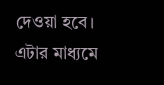দেওয়া হবে। এটার মাধ্যমে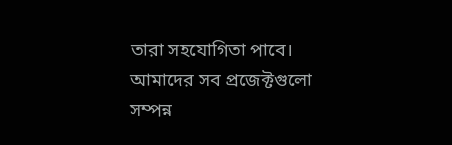তারা সহযোগিতা পাবে। আমাদের সব প্রজেক্টগুলো সম্পন্ন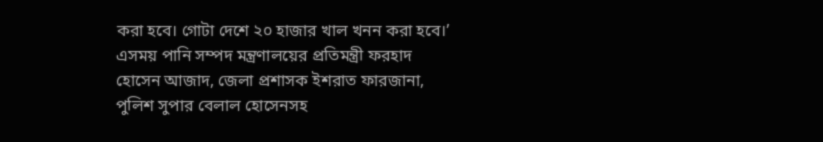করা হবে। গোটা দেশে ২০ হাজার খাল খনন করা হবে।’
এসময় পানি সম্পদ মন্ত্রণালয়ের প্রতিমন্ত্রী ফরহাদ হোসেন আজাদ, জেলা প্রশাসক ইশরাত ফারজানা, পুলিশ সুপার বেলাল হোসেনসহ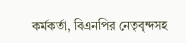কর্মকর্তা, বিএনপির নেতৃবৃন্দসহ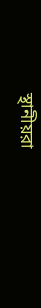স্থানীয়রা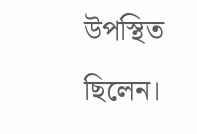উপস্থিত ছিলেন।